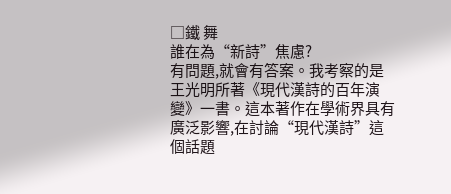□鐵 舞
誰在為“新詩”焦慮?
有問題,就會有答案。我考察的是王光明所著《現代漢詩的百年演變》一書。這本著作在學術界具有廣泛影響,在討論“現代漢詩”這個話題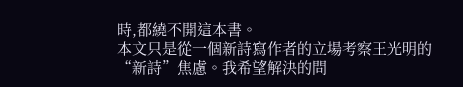時,都繞不開這本書。
本文只是從一個新詩寫作者的立場考察王光明的“新詩”焦慮。我希望解決的問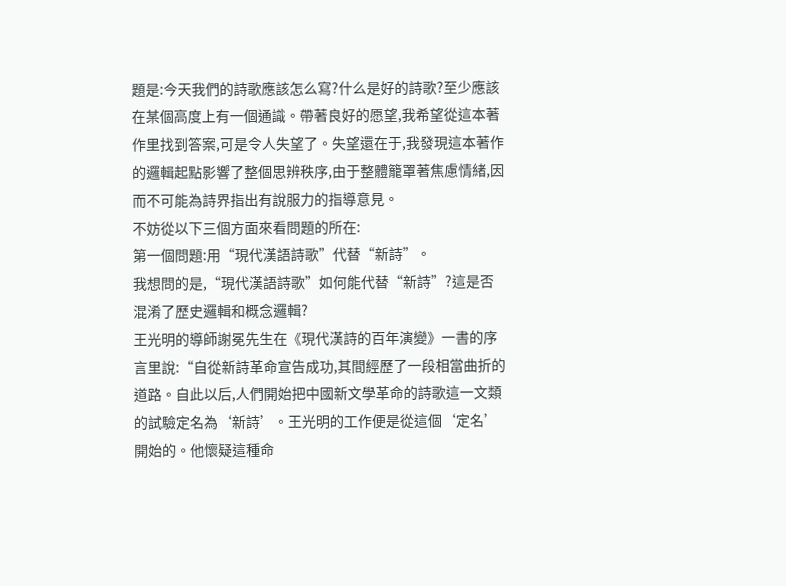題是:今天我們的詩歌應該怎么寫?什么是好的詩歌?至少應該在某個高度上有一個通識。帶著良好的愿望,我希望從這本著作里找到答案,可是令人失望了。失望還在于,我發現這本著作的邏輯起點影響了整個思辨秩序,由于整體籠罩著焦慮情緒,因而不可能為詩界指出有說服力的指導意見。
不妨從以下三個方面來看問題的所在:
第一個問題:用“現代漢語詩歌”代替“新詩”。
我想問的是,“現代漢語詩歌”如何能代替“新詩”?這是否混淆了歷史邏輯和概念邏輯?
王光明的導師謝冕先生在《現代漢詩的百年演變》一書的序言里說:“自從新詩革命宣告成功,其間經歷了一段相當曲折的道路。自此以后,人們開始把中國新文學革命的詩歌這一文類的試驗定名為‘新詩’。王光明的工作便是從這個‘定名’開始的。他懷疑這種命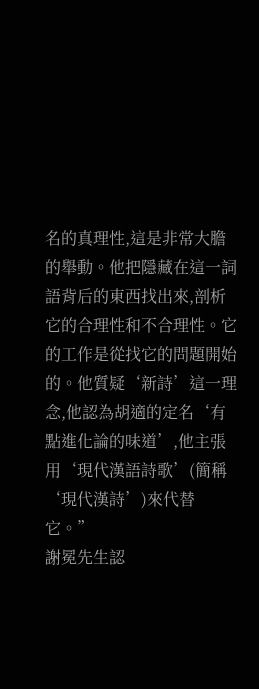名的真理性,這是非常大膽的舉動。他把隱藏在這一詞語背后的東西找出來,剖析它的合理性和不合理性。它的工作是從找它的問題開始的。他質疑‘新詩’這一理念,他認為胡適的定名‘有點進化論的味道’,他主張用‘現代漢語詩歌’(簡稱‘現代漢詩’)來代替它。”
謝冕先生認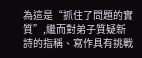為這是“抓住了問題的實質”,繼而對弟子質疑新詩的指稱、寫作具有挑戰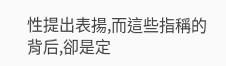性提出表揚,而這些指稱的背后,卻是定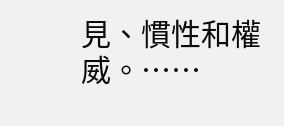見、慣性和權威。……